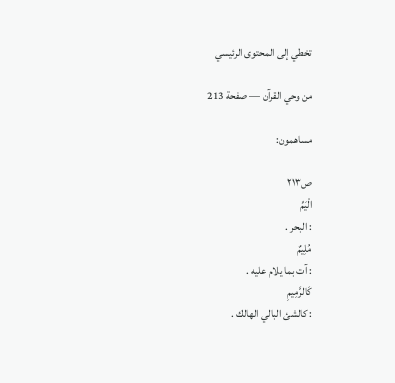تخطي إلى المحتوى الرئيسي

من وحي القرآن — صفحة 213

مساهمون:

ص٢١٣
الْيَمِّ
: البحر .
مُلِيمٌ
: آت بما يلام عليه .
كَالرَّمِيمِ
: كالشئ البالي الهالك .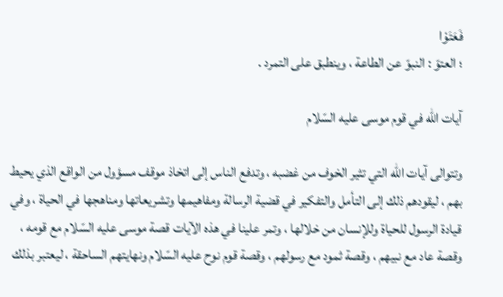فَعَتَوْا
؛ العتوّ : النبوّ عن الطاعة ، وينطبق على التمرد .

آيات اللّه في قوم موسى عليه السّلام

وتتوالى آيات اللّه التي تثير الخوف من غضبه ، وتدفع الناس إلى اتخاذ موقف مسؤول من الواقع الذي يحيط بهم ، ليقودهم ذلك إلى التأمل والتفكير في قضية الرسالة ومفاهيمها وتشريعاتها ومناهجها في الحياة ، وفي قيادة الرسول للحياة وللإنسان من خلالها ، وتمر علينا في هذه الآيات قصة موسى عليه السّلام مع قومه ، وقصة عاد مع نبيهم ، وقصة ثمود مع رسولهم ، وقصة قوم نوح عليه السّلام ونهايتهم الساحقة ، ليعتبر بذلك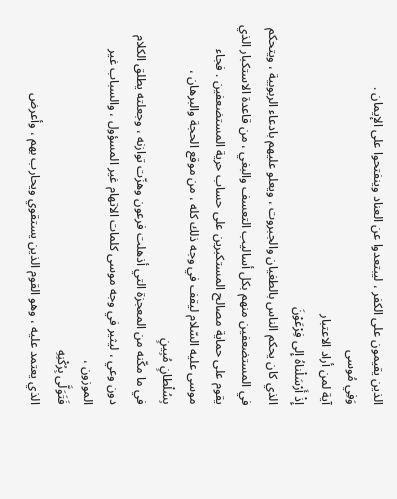الذين يقيمون على الكفر ، ليبتعدوا عن العناد وينفتحوا على الإيمان .
وَفِي مُوسى
آية لمن أراد الاعتبار
إِذْ أَرْسَلْناهُ إِلى فِرْعَوْنَ
الذي كان يحكم الناس بالطغيان والجبروت ، ويعلو عليهم بادعاء الربوبية ، ويتحكم في المستضعفين منهم بكل أساليب التعسف والبغي ، من قاعدة الاستكبار الذي يقوم على حماية مصالح المستكبرين على حساب حرية المستضعفين . فجاء موسى عليه السّلام ليقف في وجه ذلك كله ، من موقع الحجة والبرهان ،
بِسُلْطانٍ مُبِينٍ
في ما مكّنه من المعجزة التي أذهلت فرعون وهزّت توازنه ، وجعلته يطلق الكلام دون وعي ، ليثير في وجه موسى كلمات الاتهام غير المسؤول ، والسباب غير الموزون ،
فَتَوَلَّى بِرُكْنِهِ
الذي يعتمد عليه ، وهو القوم الذين يستقوي ويحارب بهم ، وأعرض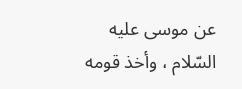عن موسى عليه السّلام ، وأخذ قومه